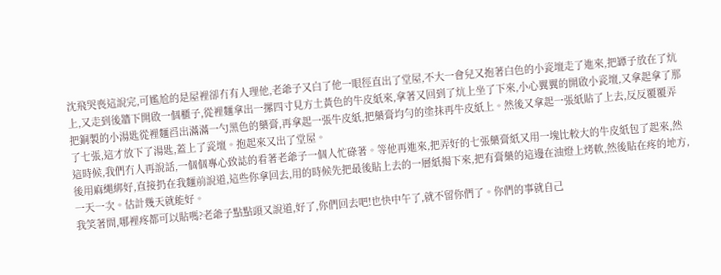沈飛哭喪這說完,可尷尬的是屋裡卻冇有人理他,老爺子又白了他一眼徑直出了堂屋,不大一會兒又抱著白色的小瓷壇走了進來,把罈子放在了炕上,又走到後牆下開啟一個櫃子,從裡麵拿出一摞四寸見方土黃色的牛皮紙來,拿著又回到了炕上坐了下來,小心翼翼的開啟小瓷壇,又拿起拿了那把銅製的小湯匙從裡麵舀出滿滿一勺黑色的藥膏,再拿起一張牛皮紙,把藥膏均勻的塗抹再牛皮紙上。然後又拿起一張紙貼了上去,反反覆覆弄了七張,這才放下了湯匙,蓋上了瓷壇。抱起來又出了堂屋。
這時候,我們冇人再說話,一個個專心致誌的看著老爺子一個人忙碌著。等他再進來,把弄好的七張藥膏紙又用一塊比較大的牛皮紙包了起來,然後用麻繩綁好,直接扔在我麵前說道,這些你拿回去,用的時候先把最後貼上去的一層紙揭下來,把有膏藥的這邊在油燈上烤軟,然後貼在疼的地方,一天一次。估計幾天就能好。
我笑著問,哪裡疼都可以貼嗎?老爺子點點頭又說道,好了,你們回去吧!也快中午了,就不留你們了。你們的事就自己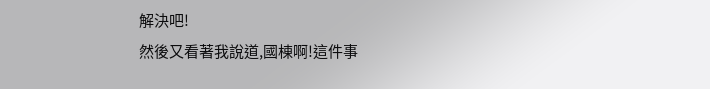解決吧!
然後又看著我說道,國棟啊!這件事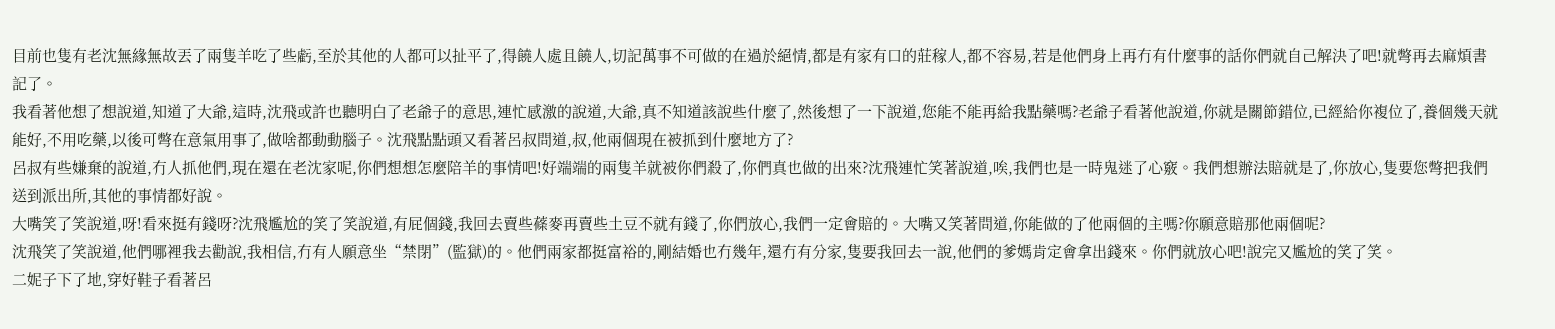目前也隻有老沈無緣無故丟了兩隻羊吃了些虧,至於其他的人都可以扯平了,得饒人處且饒人,切記萬事不可做的在過於絕情,都是有家有口的莊稼人,都不容易,若是他們身上再冇有什麼事的話你們就自己解決了吧!就彆再去麻煩書記了。
我看著他想了想說道,知道了大爺,這時,沈飛或許也聽明白了老爺子的意思,連忙感激的說道,大爺,真不知道該說些什麼了,然後想了一下說道,您能不能再給我點藥嗎?老爺子看著他說道,你就是關節錯位,已經給你複位了,養個幾天就能好,不用吃藥,以後可彆在意氣用事了,做啥都動動腦子。沈飛點點頭又看著呂叔問道,叔,他兩個現在被抓到什麼地方了?
呂叔有些嫌棄的說道,冇人抓他們,現在還在老沈家呢,你們想想怎麼陪羊的事情吧!好端端的兩隻羊就被你們殺了,你們真也做的出來?沈飛連忙笑著說道,唉,我們也是一時鬼迷了心竅。我們想辦法賠就是了,你放心,隻要您彆把我們送到派出所,其他的事情都好說。
大嘴笑了笑說道,呀!看來挺有錢呀?沈飛尷尬的笑了笑說道,有屁個錢,我回去賣些蓧麥再賣些土豆不就有錢了,你們放心,我們一定會賠的。大嘴又笑著問道,你能做的了他兩個的主嗎?你願意賠那他兩個呢?
沈飛笑了笑說道,他們哪裡我去勸說,我相信,冇有人願意坐“禁閉”(監獄)的。他們兩家都挺富裕的,剛結婚也冇幾年,還冇有分家,隻要我回去一說,他們的爹媽肯定會拿出錢來。你們就放心吧!說完又尷尬的笑了笑。
二妮子下了地,穿好鞋子看著呂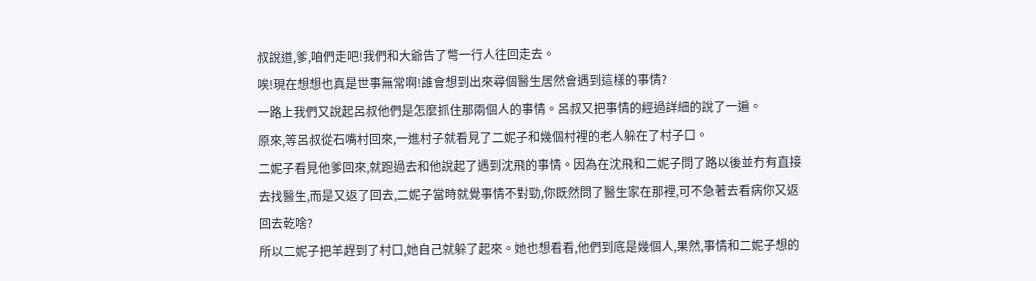叔說道,爹,咱們走吧!我們和大爺告了彆一行人往回走去。
唉!現在想想也真是世事無常啊!誰會想到出來尋個醫生居然會遇到這樣的事情?
一路上我們又說起呂叔他們是怎麼抓住那兩個人的事情。呂叔又把事情的經過詳細的說了一遍。
原來,等呂叔從石嘴村回來,一進村子就看見了二妮子和幾個村裡的老人躲在了村子口。
二妮子看見他爹回來,就跑過去和他說起了遇到沈飛的事情。因為在沈飛和二妮子問了路以後並冇有直接去找醫生,而是又返了回去,二妮子當時就覺事情不對勁,你既然問了醫生家在那裡,可不急著去看病你又返回去乾啥?
所以二妮子把羊趕到了村口,她自己就躲了起來。她也想看看,他們到底是幾個人,果然,事情和二妮子想的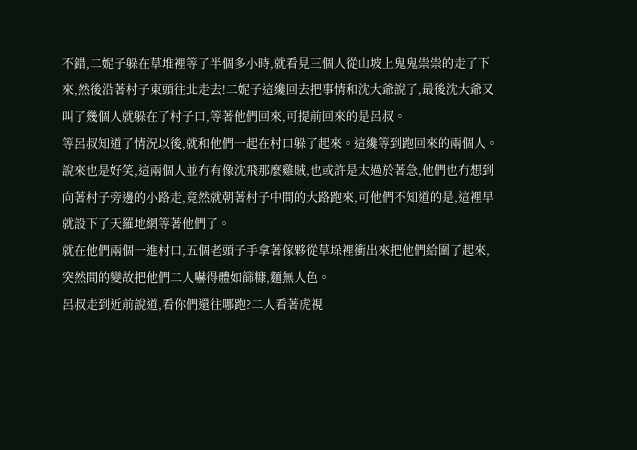不錯,二妮子躲在草堆裡等了半個多小時,就看見三個人從山坡上鬼鬼祟祟的走了下來,然後沿著村子東頭往北走去!二妮子這纔回去把事情和沈大爺說了,最後沈大爺又叫了幾個人就躲在了村子口,等著他們回來,可提前回來的是呂叔。
等呂叔知道了情況以後,就和他們一起在村口躲了起來。這纔等到跑回來的兩個人。
說來也是好笑,這兩個人並冇有像沈飛那麼雞賊,也或許是太過於著急,他們也冇想到向著村子旁邊的小路走,竟然就朝著村子中間的大路跑來,可他們不知道的是,這裡早就設下了天羅地網等著他們了。
就在他們兩個一進村口,五個老頭子手拿著傢夥從草垛裡衝出來把他們給圍了起來,突然間的變故把他們二人嚇得體如篩糠,麵無人色。
呂叔走到近前說道,看你們還往哪跑?二人看著虎視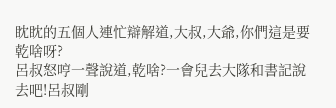眈眈的五個人連忙辯解道,大叔,大爺,你們這是要乾啥呀?
呂叔怒哼一聲說道,乾啥?一會兒去大隊和書記說去吧!呂叔剛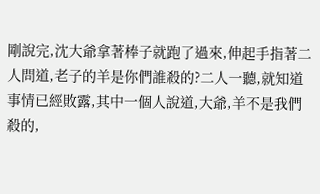剛說完,沈大爺拿著棒子就跑了過來,伸起手指著二人問道,老子的羊是你們誰殺的?二人一聽,就知道事情已經敗露,其中一個人說道,大爺,羊不是我們殺的,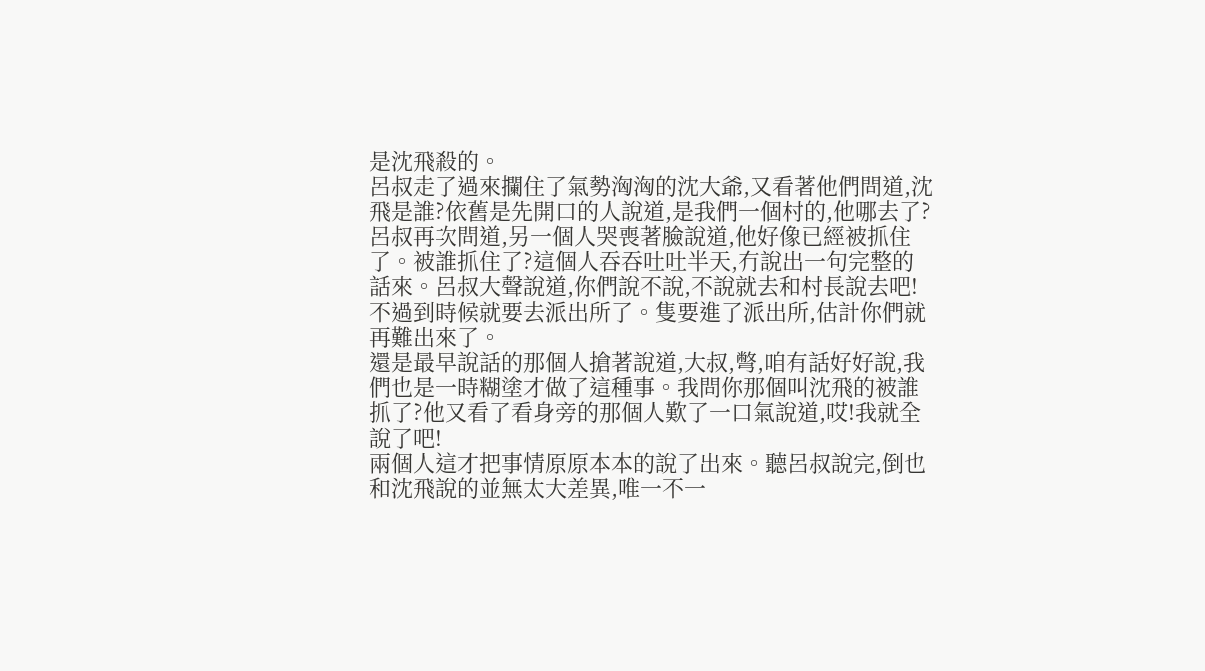是沈飛殺的。
呂叔走了過來攔住了氣勢洶洶的沈大爺,又看著他們問道,沈飛是誰?依舊是先開口的人說道,是我們一個村的,他哪去了?呂叔再次問道,另一個人哭喪著臉說道,他好像已經被抓住了。被誰抓住了?這個人吞吞吐吐半天,冇說出一句完整的話來。呂叔大聲說道,你們說不說,不說就去和村長說去吧!不過到時候就要去派出所了。隻要進了派出所,估計你們就再難出來了。
還是最早說話的那個人搶著說道,大叔,彆,咱有話好好說,我們也是一時糊塗才做了這種事。我問你那個叫沈飛的被誰抓了?他又看了看身旁的那個人歎了一口氣說道,哎!我就全說了吧!
兩個人這才把事情原原本本的說了出來。聽呂叔說完,倒也和沈飛說的並無太大差異,唯一不一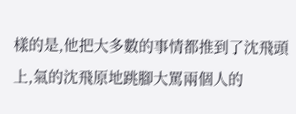樣的是,他把大多數的事情都推到了沈飛頭上,氣的沈飛原地跳腳大罵兩個人的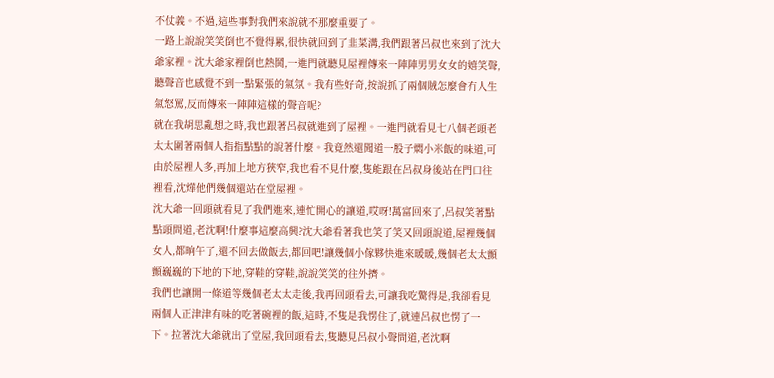不仗義。不過,這些事對我們來說就不那麼重要了。
一路上說說笑笑倒也不覺得累,很快就回到了韭菜溝,我們跟著呂叔也來到了沈大爺家裡。沈大爺家裡倒也熱鬨,一進門就聽見屋裡傳來一陣陣男男女女的嬉笑聲,聽聲音也感覺不到一點緊張的氣氛。我有些好奇,按說抓了兩個賊怎麼會冇人生氣怒罵,反而傳來一陣陣這樣的聲音呢?
就在我胡思亂想之時,我也跟著呂叔就進到了屋裡。一進門就看見七八個老頭老太太圍著兩個人指指點點的說著什麼。我竟然還聞道一股子燜小米飯的味道,可由於屋裡人多,再加上地方狹窄,我也看不見什麼,隻能跟在呂叔身後站在門口往裡看,沈燁他們幾個還站在堂屋裡。
沈大爺一回頭就看見了我們進來,連忙開心的讓道,哎呀!萬富回來了,呂叔笑著點點頭問道,老沈啊!什麼事這麼高興?沈大爺看著我也笑了笑又回頭說道,屋裡幾個女人,都晌午了,還不回去做飯去,都回吧!讓幾個小傢夥快進來暖暖,幾個老太太顫顫巍巍的下地的下地,穿鞋的穿鞋,說說笑笑的往外擠。
我們也讓開一條道等幾個老太太走後,我再回頭看去,可讓我吃驚得是,我卻看見兩個人正津津有味的吃著碗裡的飯,這時,不隻是我愣住了,就連呂叔也愣了一下。拉著沈大爺就出了堂屋,我回頭看去,隻聽見呂叔小聲問道,老沈啊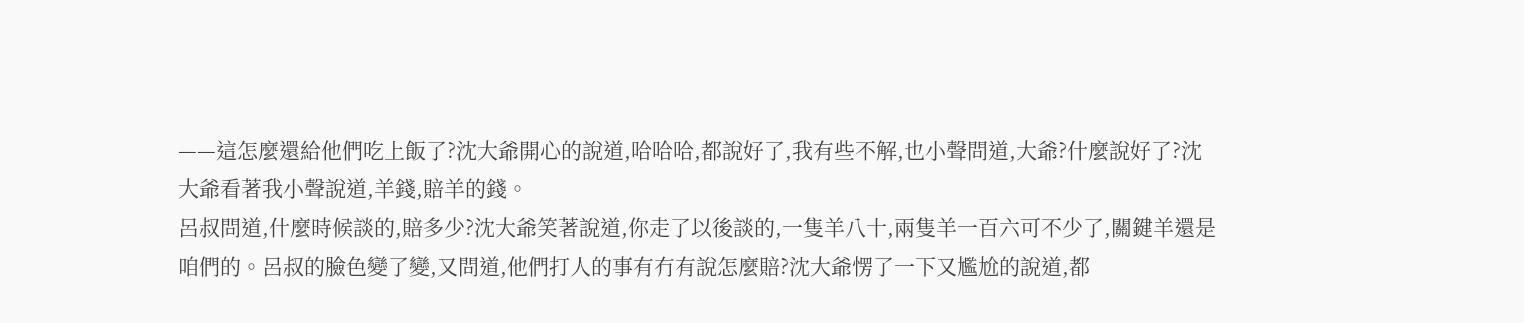——這怎麼還給他們吃上飯了?沈大爺開心的說道,哈哈哈,都說好了,我有些不解,也小聲問道,大爺?什麼說好了?沈大爺看著我小聲說道,羊錢,賠羊的錢。
呂叔問道,什麼時候談的,賠多少?沈大爺笑著說道,你走了以後談的,一隻羊八十,兩隻羊一百六可不少了,關鍵羊還是咱們的。呂叔的臉色變了變,又問道,他們打人的事有冇有說怎麼賠?沈大爺愣了一下又尷尬的說道,都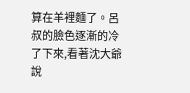算在羊裡麵了。呂叔的臉色逐漸的冷了下來,看著沈大爺說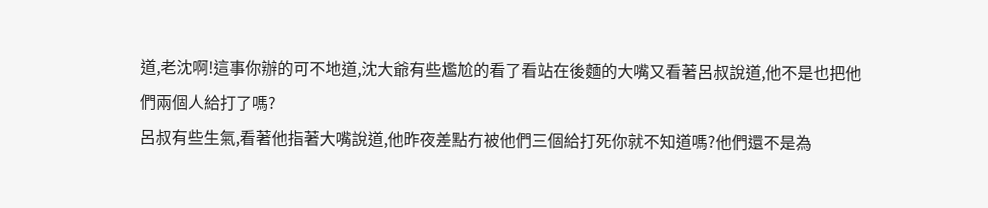道,老沈啊!這事你辦的可不地道,沈大爺有些尷尬的看了看站在後麵的大嘴又看著呂叔說道,他不是也把他們兩個人給打了嗎?
呂叔有些生氣,看著他指著大嘴說道,他昨夜差點冇被他們三個給打死你就不知道嗎?他們還不是為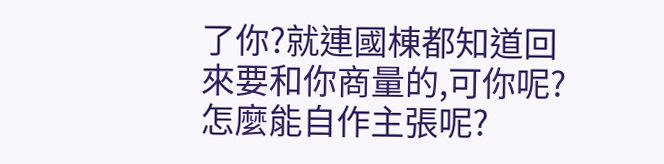了你?就連國棟都知道回來要和你商量的,可你呢?怎麼能自作主張呢?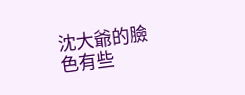沈大爺的臉色有些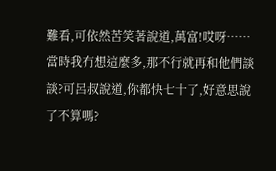難看,可依然苦笑著說道,萬富!哎呀……當時我冇想這麼多,那不行就再和他們談談?可呂叔說道,你都快七十了,好意思說了不算嗎?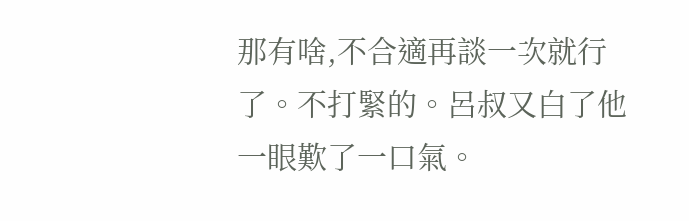那有啥,不合適再談一次就行了。不打緊的。呂叔又白了他一眼歎了一口氣。